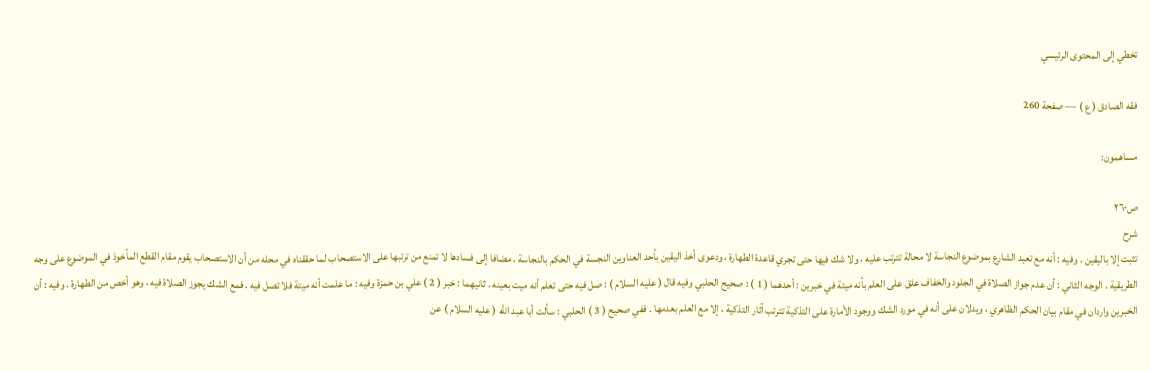تخطي إلى المحتوى الرئيسي

فقه الصادق ( ع ) — صفحة 260

مساهمون:

ص٢٦٠
شرح
تثبت إلا باليقين . وفيه : أنه مع تعبد الشارع بموضوع النجاسة لا محالة تترتب عليه ، ولا شك فيها حتى تجري قاعدة الطهارة ، ودعوى أخذ اليقين بأحد العناوين النجسة في الحكم بالنجاسة ، مضافا إلى فسادها لا تمنع من ترتبها على الاستصحاب لما حققناه في محله من أن الاستصحاب يقوم مقام القطع المأخوذ في الموضوع على وجه الطريقية . الوجه الثاني : أن عدم جواز الصلاة في الجلود والخفاف علق على العلم بأنه ميتة في خبرين : أحدهما ( 1 ) : صحيح الحلبي وفيه قال ( عليه السلام ) : صل فيه حتى تعلم أنه ميت بعينه . ثانيهما : خبر ( 2 ) علي بن حمزة وفيه : ما علمت أنه ميتة فلا تصل فيه . فمع الشك يجوز الصلاة فيه ، وهو أخص من الطهارة . وفيه : أن الخبرين واردان في مقام بيان الحكم الظاهري ، ويدلان على أنه في مورد الشك ووجود الأمارة على التذكية تترتب آثار التذكية ، إلا مع العلم بعدمها . ففي صحيح ( 3 ) الحلبي : سألت أبا عبد الله ( عليه السلام ) عن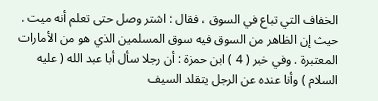الخفاف التي تباع في السوق ، فقال : اشتر وصل حتى تعلم أنه ميت . حيث إن الظاهر من السوق فيه سوق المسلمين الذي هو من الأمارات المعتبرة . وفي خبر ( 4 ) ابن حمزة : أن رجلا سأل أبا عبد الله ( عليه السلام ) وأنا عنده عن الرجل يتقلد السيف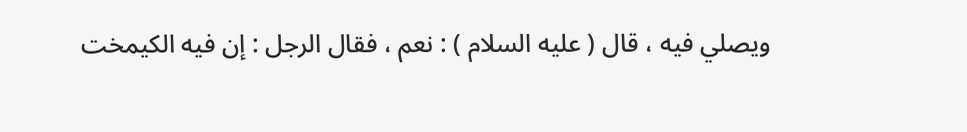ويصلي فيه ، قال ( عليه السلام ) : نعم ، فقال الرجل : إن فيه الكيمخت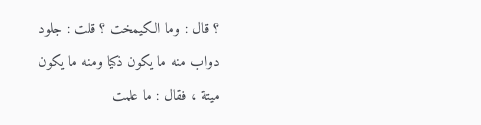؟ قال : وما الكيمخت ؟ قلت : جلود دواب منه ما يكون ذكيا ومنه ما يكون ميتة ، فقال : ما علمت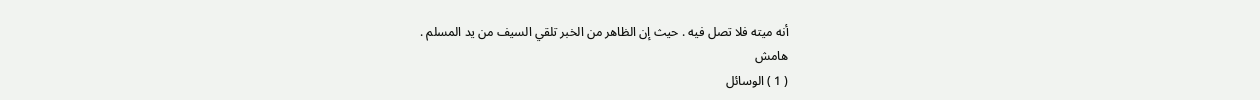أنه ميته فلا تصل فيه . حيث إن الظاهر من الخبر تلقي السيف من يد المسلم .
هامش
( 1 ) الوسائل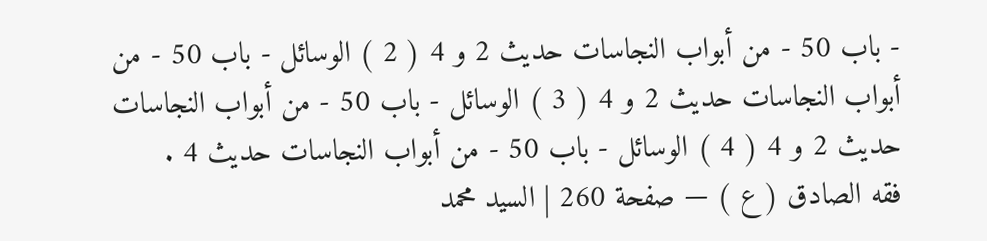- باب 50 - من أبواب النجاسات حديث 2 و 4 ( 2 ) الوسائل - باب 50 - من أبواب النجاسات حديث 2 و 4 ( 3 ) الوسائل - باب 50 - من أبواب النجاسات حديث 2 و 4 ( 4 ) الوسائل - باب 50 - من أبواب النجاسات حديث 4 .
فقه الصادق ( ع ) — صفحة 260 | السيد محمد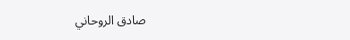صادق الروحاني